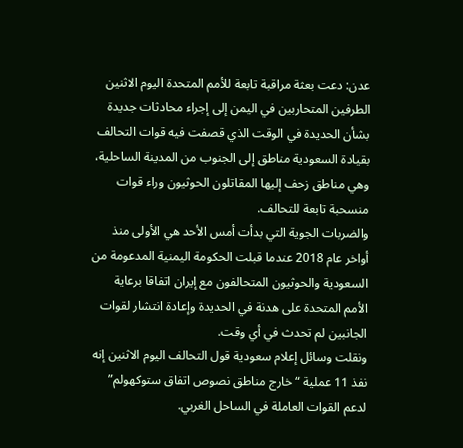عدن: دعت بعثة مراقبة تابعة للأمم المتحدة اليوم الاثنين الطرفين المتحاربين في اليمن إلى إجراء محادثات جديدة بشأن الحديدة في الوقت الذي قصفت فيه قوات التحالف بقيادة السعودية مناطق إلى الجنوب من المدينة الساحلية، وهي مناطق زحف إليها المقاتلون الحوثيون وراء قوات منسحبة تابعة للتحالف.
والضربات الجوية التي بدأت أمس الأحد هي الأولى منذ أواخر عام 2018 عندما قبلت الحكومة اليمنية المدعومة من السعودية والحوثيون المتحالفون مع إيران اتفاقا برعاية الأمم المتحدة على هدنة في الحديدة وإعادة انتشار لقوات الجانبين لم تحدث في أي وقت.
ونقلت وسائل إعلام سعودية قول التحالف اليوم الاثنين إنه نفذ 11 عملية “خارج مناطق نصوص اتفاق ستوكهولم” لدعم القوات العاملة في الساحل الغربي.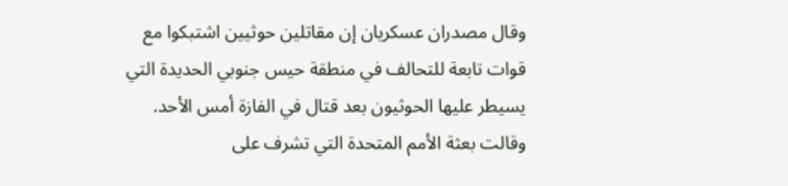وقال مصدران عسكريان إن مقاتلين حوثيين اشتبكوا مع قوات تابعة للتحالف في منطقة حيس جنوبي الحديدة التي يسيطر عليها الحوثيون بعد قتال في الفازة أمس الأحد.
وقالت بعثة الأمم المتحدة التي تشرف على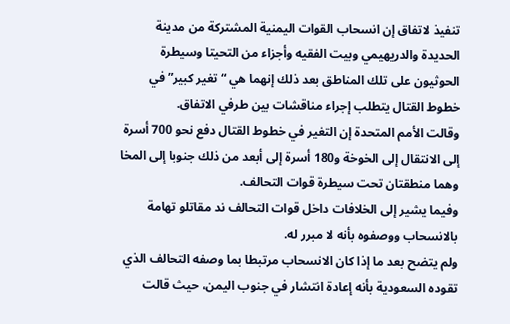تنفيذ لاتفاق إن انسحاب القوات اليمنية المشتركة من مدينة الحديدة والدريهيمي وبيت الفقيه وأجزاء من التحيتا وسيطرة الحوثيون على تلك المناطق بعد ذلك إنهما هي “تغير كبير” في خطوط القتال يتطلب إجراء مناقشات بين طرفي الاتفاق.
وقالت الأمم المتحدة إن التغير في خطوط القتال دفع نحو 700 أسرة إلى الانتقال إلى الخوخة و180 أسرة إلى أبعد من ذلك جنوبا إلى المخا وهما منطقتان تحت سيطرة قوات التحالف.
وفيما يشير إلى الخلافات داخل قوات التحالف ند مقاتلو تهامة بالانسحاب ووصفوه بأنه لا مبرر له.
ولم يتضح بعد ما إذا كان الانسحاب مرتبطا بما وصفه التحالف الذي تقوده السعودية بأنه إعادة انتشار في جنوب اليمن، حيث قالت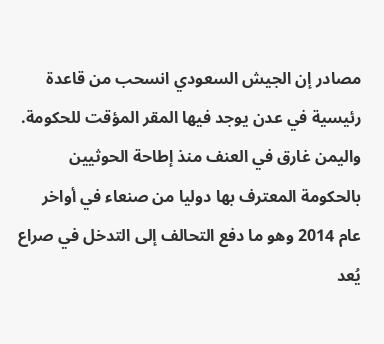مصادر إن الجيش السعودي انسحب من قاعدة رئيسية في عدن يوجد فيها المقر المؤقت للحكومة.
واليمن غارق في العنف منذ إطاحة الحوثيين بالحكومة المعترف بها دوليا من صنعاء في أواخر عام 2014 وهو ما دفع التحالف إلى التدخل في صراع يُعد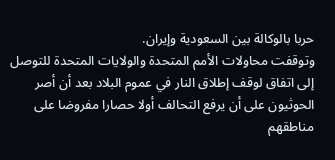حربا بالوكالة بين السعودية وإيران.
وتوقفت محاولات الأمم المتحدة والولايات المتحدة للتوصل إلى اتفاق لوقف إطلاق النار في عموم البلاد بعد أن أصر الحوثيون على أن يرفع التحالف أولا حصارا مفروضا على مناطقهم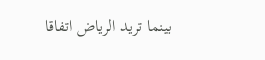بينما تريد الرياض اتفاقا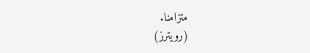متزامنا.
(رويترز)